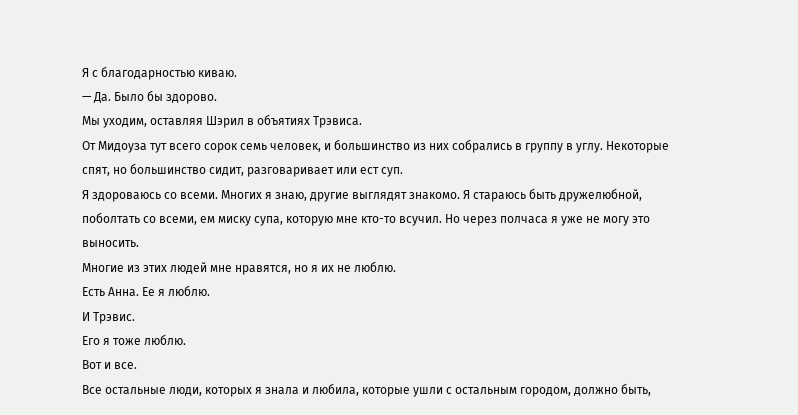Я с благодарностью киваю.
— Да. Было бы здорово.
Мы уходим, оставляя Шэрил в объятиях Трэвиса.
От Мидоуза тут всего сорок семь человек, и большинство из них собрались в группу в углу. Некоторые спят, но большинство сидит, разговаривает или ест суп.
Я здороваюсь со всеми. Многих я знаю, другие выглядят знакомо. Я стараюсь быть дружелюбной, поболтать со всеми, ем миску супа, которую мне кто-то всучил. Но через полчаса я уже не могу это выносить.
Многие из этих людей мне нравятся, но я их не люблю.
Есть Анна. Ее я люблю.
И Трэвис.
Его я тоже люблю.
Вот и все.
Все остальные люди, которых я знала и любила, которые ушли с остальным городом, должно быть,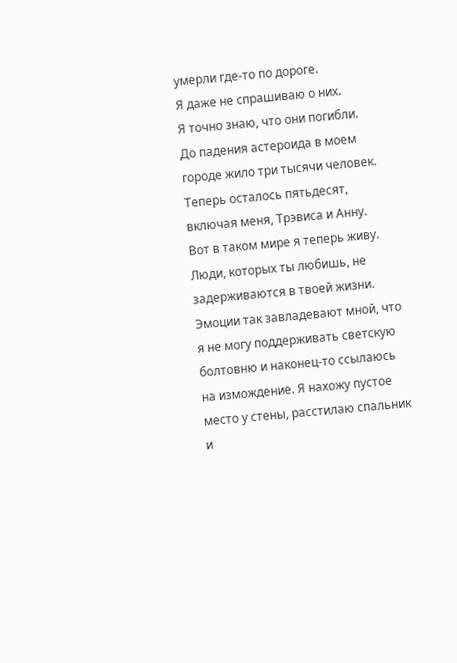умерли где-то по дороге.
Я даже не спрашиваю о них.
Я точно знаю, что они погибли.
До падения астероида в моем городе жило три тысячи человек.
Теперь осталось пятьдесят, включая меня, Трэвиса и Анну.
Вот в таком мире я теперь живу.
Люди, которых ты любишь, не задерживаются в твоей жизни.
Эмоции так завладевают мной, что я не могу поддерживать светскую болтовню и наконец-то ссылаюсь на измождение. Я нахожу пустое место у стены, расстилаю спальник и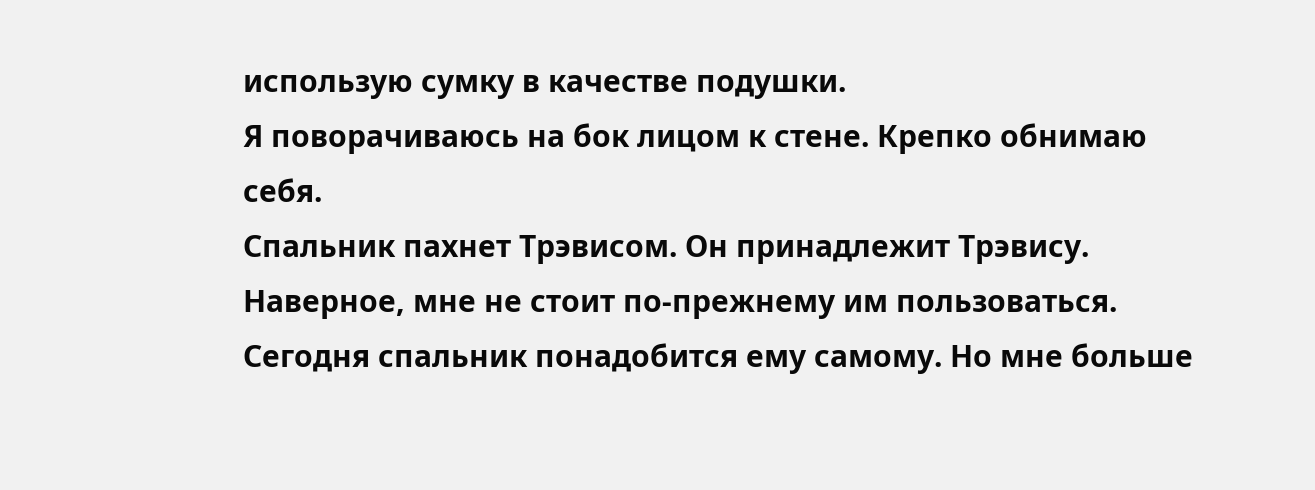использую сумку в качестве подушки.
Я поворачиваюсь на бок лицом к стене. Крепко обнимаю себя.
Спальник пахнет Трэвисом. Он принадлежит Трэвису. Наверное, мне не стоит по-прежнему им пользоваться. Сегодня спальник понадобится ему самому. Но мне больше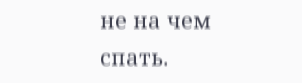не на чем спать.